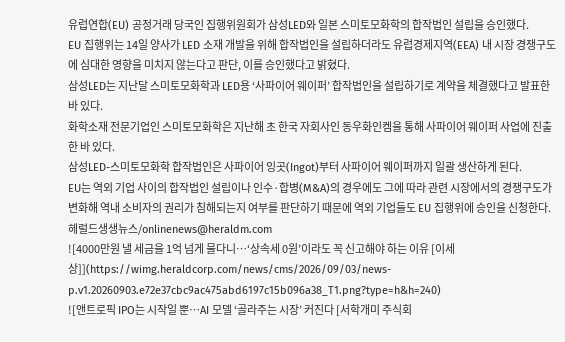유럽연합(EU) 공정거래 당국인 집행위원회가 삼성LED와 일본 스미토모화학의 합작법인 설립을 승인했다.
EU 집행위는 14일 양사가 LED 소재 개발을 위해 합작법인을 설립하더라도 유럽경제지역(EEA) 내 시장 경쟁구도에 심대한 영향을 미치지 않는다고 판단, 이를 승인했다고 밝혔다.
삼성LED는 지난달 스미토모화학과 LED용 ‘사파이어 웨이퍼’ 합작법인을 설립하기로 계약을 체결했다고 발표한 바 있다.
화학소재 전문기업인 스미토모화학은 지난해 초 한국 자회사인 동우화인켐을 통해 사파이어 웨이퍼 사업에 진출한 바 있다.
삼성LED-스미토모화학 합작법인은 사파이어 잉곳(Ingot)부터 사파이어 웨이퍼까지 일괄 생산하게 된다.
EU는 역외 기업 사이의 합작법인 설립이나 인수·합병(M&A)의 경우에도 그에 따라 관련 시장에서의 경쟁구도가 변화해 역내 소비자의 권리가 침해되는지 여부를 판단하기 때문에 역외 기업들도 EU 집행위에 승인을 신청한다.
헤럴드생생뉴스/onlinenews@heraldm.com
![4000만원 낼 세금을 1억 넘게 물다니…‘상속세 0원’이라도 꼭 신고해야 하는 이유 [이세상]](https://wimg.heraldcorp.com/news/cms/2026/09/03/news-p.v1.20260903.e72e37cbc9ac475abd6197c15b096a38_T1.png?type=h&h=240)
![앤트로픽 IPO는 시작일 뿐…AI 모델 ‘골라주는 시장’ 커진다 [서학개미 주식회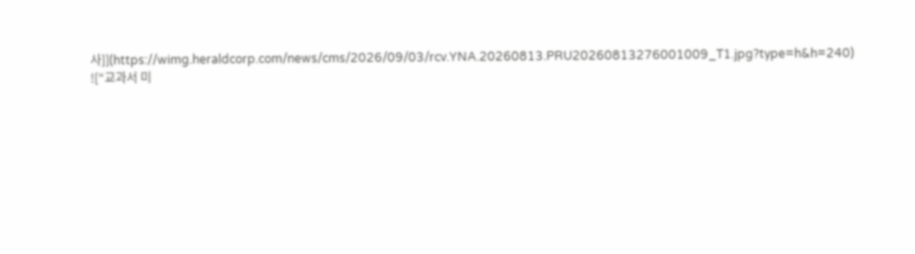사]](https://wimg.heraldcorp.com/news/cms/2026/09/03/rcv.YNA.20260813.PRU20260813276001009_T1.jpg?type=h&h=240)
![“교과서 미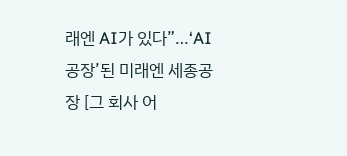래엔 AI가 있다”…‘AI 공장’된 미래엔 세종공장 [그 회사 어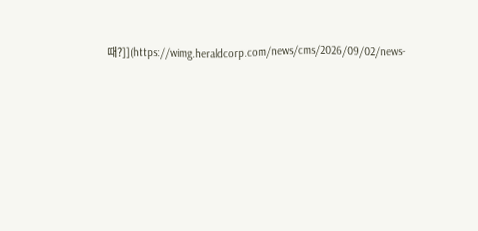때?]](https://wimg.heraldcorp.com/news/cms/2026/09/02/news-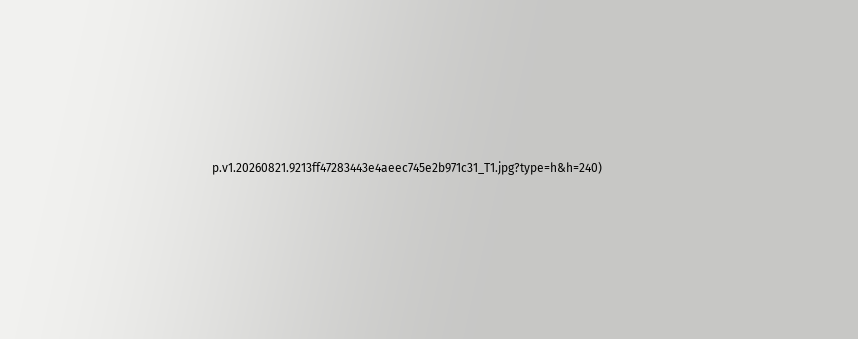p.v1.20260821.9213ff47283443e4aeec745e2b971c31_T1.jpg?type=h&h=240)